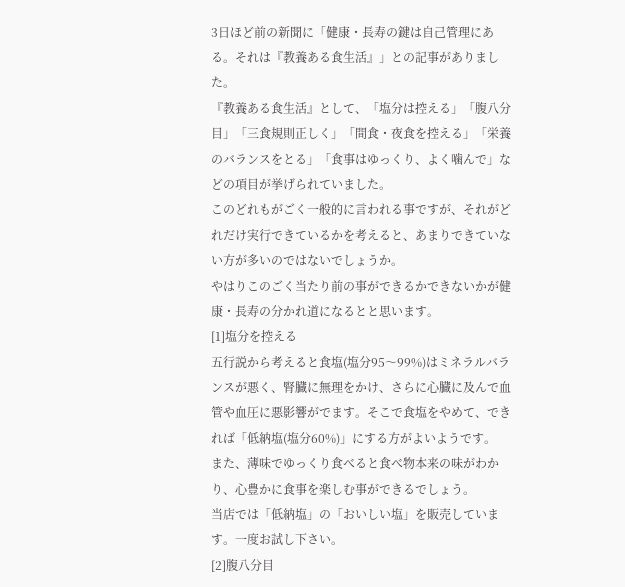3日ほど前の新聞に「健康・長寿の鍵は自己管理にある。それは『教養ある食生活』」との記事がありました。
『教養ある食生活』として、「塩分は控える」「腹八分目」「三食規則正しく」「間食・夜食を控える」「栄養のバランスをとる」「食事はゆっくり、よく噛んで」などの項目が挙げられていました。
このどれもがごく一般的に言われる事ですが、それがどれだけ実行できているかを考えると、あまりできていない方が多いのではないでしょうか。
やはりこのごく当たり前の事ができるかできないかが健康・長寿の分かれ道になるとと思います。
[1]塩分を控える
五行説から考えると食塩(塩分95〜99%)はミネラルバランスが悪く、腎臓に無理をかけ、さらに心臓に及んで血管や血圧に悪影響がでます。そこで食塩をやめて、できれば「低納塩(塩分60%)」にする方がよいようです。
また、薄味でゆっくり食べると食べ物本来の味がわかり、心豊かに食事を楽しむ事ができるでしょう。
当店では「低納塩」の「おいしい塩」を販売しています。一度お試し下さい。
[2]腹八分目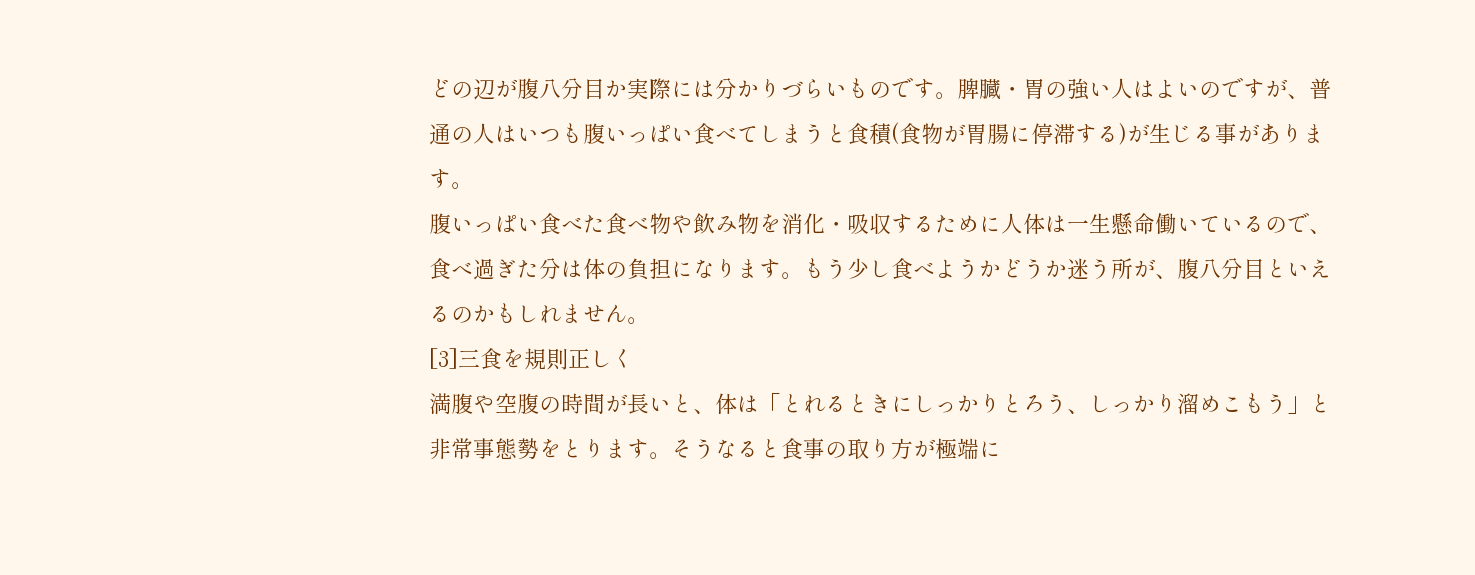どの辺が腹八分目か実際には分かりづらいものです。脾臓・胃の強い人はよいのですが、普通の人はいつも腹いっぱい食べてしまうと食積(食物が胃腸に停滞する)が生じる事があります。
腹いっぱい食べた食べ物や飲み物を消化・吸収するために人体は一生懸命働いているので、食べ過ぎた分は体の負担になります。もう少し食べようかどうか迷う所が、腹八分目といえるのかもしれません。
[3]三食を規則正しく
満腹や空腹の時間が長いと、体は「とれるときにしっかりとろう、しっかり溜めこもう」と非常事態勢をとります。そうなると食事の取り方が極端に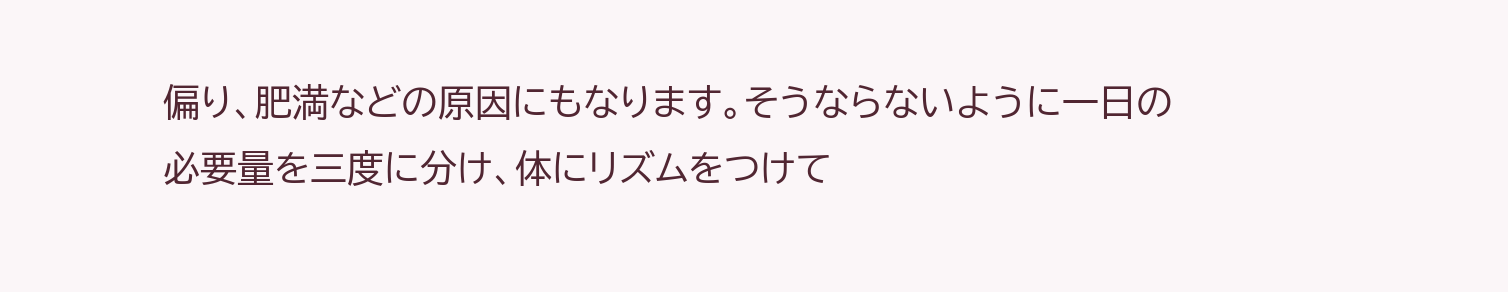偏り、肥満などの原因にもなります。そうならないように一日の必要量を三度に分け、体にリズムをつけて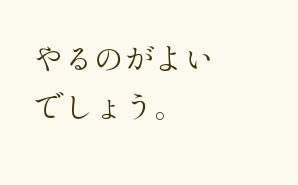やるのがよいでしょう。